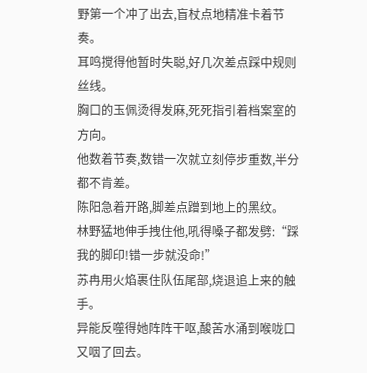野第一个冲了出去,盲杖点地精准卡着节奏。
耳鸣搅得他暂时失聪,好几次差点踩中规则丝线。
胸口的玉佩烫得发麻,死死指引着档案室的方向。
他数着节奏,数错一次就立刻停步重数,半分都不肯差。
陈阳急着开路,脚差点蹭到地上的黑纹。
林野猛地伸手拽住他,吼得嗓子都发劈:“踩我的脚印!错一步就没命!”
苏冉用火焰裹住队伍尾部,烧退追上来的触手。
异能反噬得她阵阵干呕,酸苦水涌到喉咙口又咽了回去。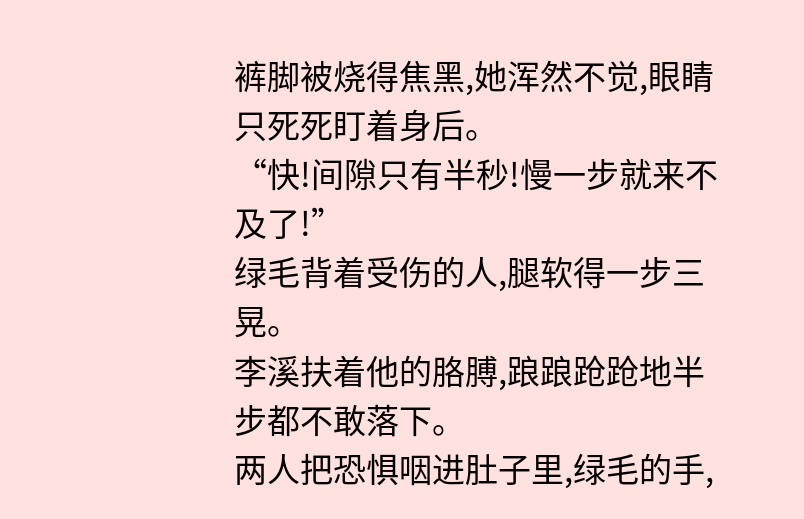裤脚被烧得焦黑,她浑然不觉,眼睛只死死盯着身后。
“快!间隙只有半秒!慢一步就来不及了!”
绿毛背着受伤的人,腿软得一步三晃。
李溪扶着他的胳膊,踉踉跄跄地半步都不敢落下。
两人把恐惧咽进肚子里,绿毛的手,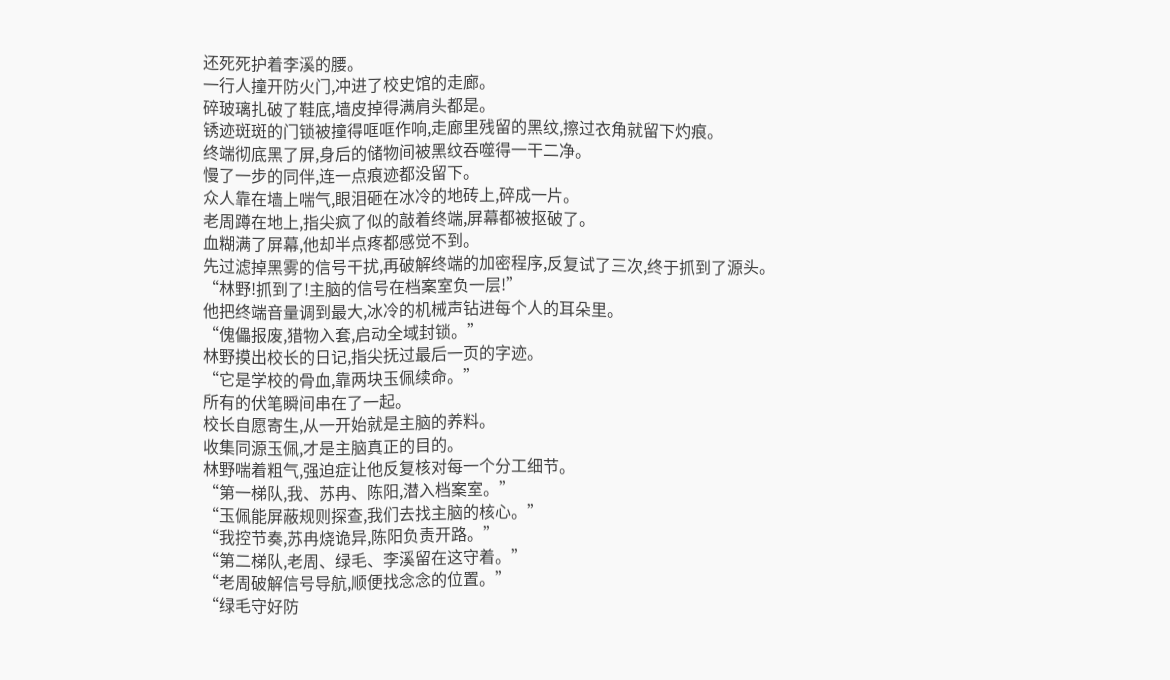还死死护着李溪的腰。
一行人撞开防火门,冲进了校史馆的走廊。
碎玻璃扎破了鞋底,墙皮掉得满肩头都是。
锈迹斑斑的门锁被撞得哐哐作响,走廊里残留的黑纹,擦过衣角就留下灼痕。
终端彻底黑了屏,身后的储物间被黑纹吞噬得一干二净。
慢了一步的同伴,连一点痕迹都没留下。
众人靠在墙上喘气,眼泪砸在冰冷的地砖上,碎成一片。
老周蹲在地上,指尖疯了似的敲着终端,屏幕都被抠破了。
血糊满了屏幕,他却半点疼都感觉不到。
先过滤掉黑雾的信号干扰,再破解终端的加密程序,反复试了三次,终于抓到了源头。
“林野!抓到了!主脑的信号在档案室负一层!”
他把终端音量调到最大,冰冷的机械声钻进每个人的耳朵里。
“傀儡报废,猎物入套,启动全域封锁。”
林野摸出校长的日记,指尖抚过最后一页的字迹。
“它是学校的骨血,靠两块玉佩续命。”
所有的伏笔瞬间串在了一起。
校长自愿寄生,从一开始就是主脑的养料。
收集同源玉佩,才是主脑真正的目的。
林野喘着粗气,强迫症让他反复核对每一个分工细节。
“第一梯队,我、苏冉、陈阳,潜入档案室。”
“玉佩能屏蔽规则探查,我们去找主脑的核心。”
“我控节奏,苏冉烧诡异,陈阳负责开路。”
“第二梯队,老周、绿毛、李溪留在这守着。”
“老周破解信号导航,顺便找念念的位置。”
“绿毛守好防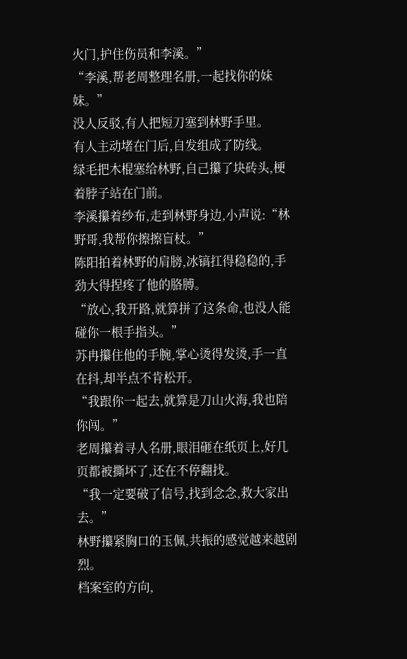火门,护住伤员和李溪。”
“李溪,帮老周整理名册,一起找你的妹妹。”
没人反驳,有人把短刀塞到林野手里。
有人主动堵在门后,自发组成了防线。
绿毛把木棍塞给林野,自己攥了块砖头,梗着脖子站在门前。
李溪攥着纱布,走到林野身边,小声说:“林野哥,我帮你擦擦盲杖。”
陈阳拍着林野的肩膀,冰镐扛得稳稳的,手劲大得捏疼了他的胳膊。
“放心,我开路,就算拼了这条命,也没人能碰你一根手指头。”
苏冉攥住他的手腕,掌心烫得发烫,手一直在抖,却半点不肯松开。
“我跟你一起去,就算是刀山火海,我也陪你闯。”
老周攥着寻人名册,眼泪砸在纸页上,好几页都被撕坏了,还在不停翻找。
“我一定要破了信号,找到念念,救大家出去。”
林野攥紧胸口的玉佩,共振的感觉越来越剧烈。
档案室的方向,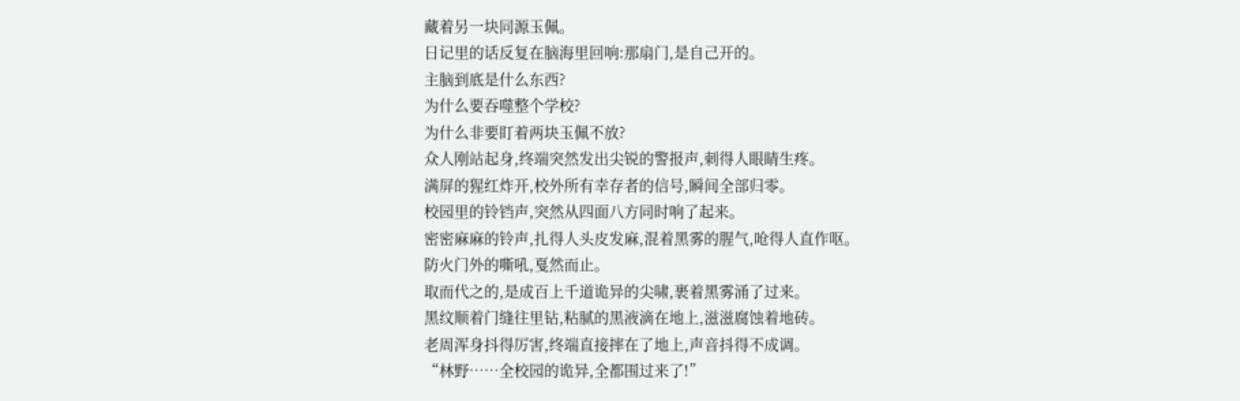藏着另一块同源玉佩。
日记里的话反复在脑海里回响:那扇门,是自己开的。
主脑到底是什么东西?
为什么要吞噬整个学校?
为什么非要盯着两块玉佩不放?
众人刚站起身,终端突然发出尖锐的警报声,刺得人眼睛生疼。
满屏的猩红炸开,校外所有幸存者的信号,瞬间全部归零。
校园里的铃铛声,突然从四面八方同时响了起来。
密密麻麻的铃声,扎得人头皮发麻,混着黑雾的腥气,呛得人直作呕。
防火门外的嘶吼,戛然而止。
取而代之的,是成百上千道诡异的尖啸,裹着黑雾涌了过来。
黑纹顺着门缝往里钻,粘腻的黑液滴在地上,滋滋腐蚀着地砖。
老周浑身抖得厉害,终端直接摔在了地上,声音抖得不成调。
“林野……全校园的诡异,全都围过来了!”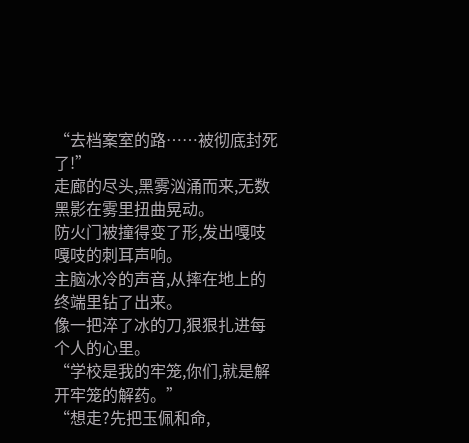“去档案室的路……被彻底封死了!”
走廊的尽头,黑雾汹涌而来,无数黑影在雾里扭曲晃动。
防火门被撞得变了形,发出嘎吱嘎吱的刺耳声响。
主脑冰冷的声音,从摔在地上的终端里钻了出来。
像一把淬了冰的刀,狠狠扎进每个人的心里。
“学校是我的牢笼,你们,就是解开牢笼的解药。”
“想走?先把玉佩和命,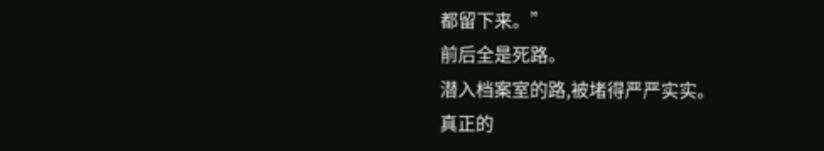都留下来。”
前后全是死路。
潜入档案室的路,被堵得严严实实。
真正的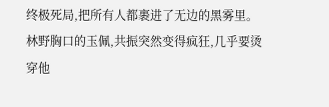终极死局,把所有人都裹进了无边的黑雾里。
林野胸口的玉佩,共振突然变得疯狂,几乎要烫穿他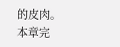的皮肉。
本章完